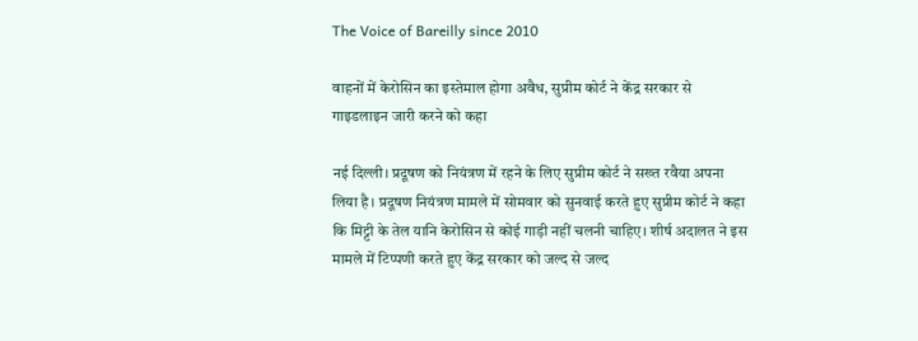The Voice of Bareilly since 2010

वाहनों में केरोसिन का इस्तेमाल होगा अवैध, सुप्रीम कोर्ट ने केंद्र सरकार से गाइडलाइन जारी करने को कहा

नई दिल्ली। प्रदूषण को नियंत्रण में रहने के लिए सुप्रीम कोर्ट ने सख्त रवैया अपना लिया है। प्रदूषण नियंत्रण मामले में सोमवार को सुनवाई करते हुए सुप्रीम कोर्ट ने कहा कि मिट्टी के तेल यानि केरोसिन से कोई गाड़ी नहीं चलनी चाहिए। शीर्ष अदालत ने इस मामले में टिप्पणी करते हुए केंद्र सरकार को जल्द से जल्द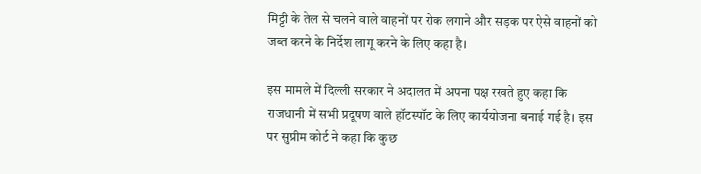मिट्टी के तेल से चलने वाले वाहनों पर रोक लगाने और सड़क पर ऐसे वाहनों को जब्त करने के निर्देश लागू करने के लिए कहा है।

इस मामले में दिल्ली सरकार ने अदालत में अपना पक्ष रखते हुए कहा कि राजधानी में सभी प्रदूषण वाले हॉटस्पॉट के लिए कार्ययोजना बनाई गई है। इस पर सुप्रीम कोर्ट ने कहा कि कुछ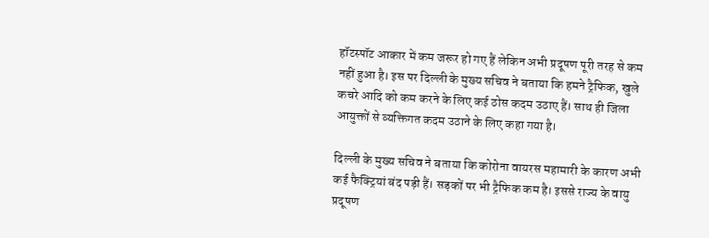हॉटस्पॉट आकार में कम जरूर हो गए हैं लेकिन अभी प्रदूषण पूरी तरह से कम नहीं हुआ है। इस पर दिल्ली के मुख्य सचिव ने बताया कि हमने ट्रैफिक, खुले कचरे आदि को कम करने के लिए कई ठोस कदम उठाए हैं। साथ ही जिला आयुक्तों से व्यक्तिगत कदम उठाने के लिए कहा गया है।

दिल्ली के मुख्य सचिव ने बताया कि कोरोना वायरस महामारी के कारण अभी कई फैक्ट्रियां बंद पड़ी हैं। सड़कों पर भी ट्रैफिक कम है। इससे राज्य के वायु प्रदूषण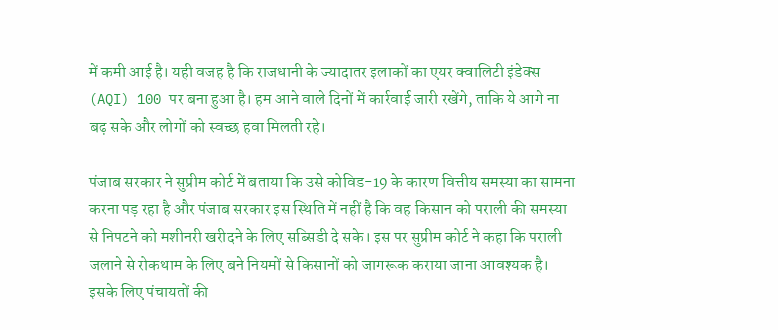में कमी आई है। यही वजह है कि राजधानी के ज्यादातर इलाकों का एयर क्वालिटी इंडेक्स (AQI) 100 पर बना हुआ है। हम आने वाले दिनों में कार्रवाई जारी रखेंगे, ताकि ये आगे ना बढ़ सके और लोगों को स्वच्छ हवा मिलती रहे।

पंजाब सरकार ने सुप्रीम कोर्ट में बताया कि उसे कोविड-19 के कारण वित्तीय समस्या का सामना करना पड़ रहा है और पंजाब सरकार इस स्थिति में नहीं है कि वह किसान को पराली की समस्या से निपटने को मशीनरी खरीदने के लिए सब्सिडी दे सके। इस पर सुप्रीम कोर्ट ने कहा कि पराली जलाने से रोकथाम के लिए बने नियमों से किसानों को जागरूक कराया जाना आवश्यक है। इसके लिए पंचायतों की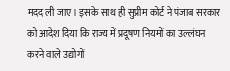मदद ली जाए। इसके साथ ही सुप्रीम कोर्ट ने पंजाब सरकार को आदेश दिया कि राज्य में प्रदूषण नियमों का उल्लंघन करने वाले उद्योगों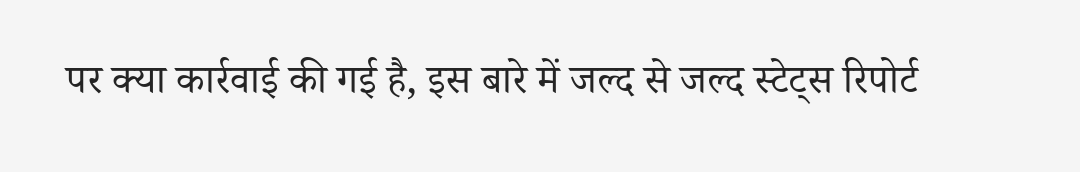पर क्या कार्रवाई की गई है, इस बारे में जल्द से जल्द स्टेट्स रिपोर्ट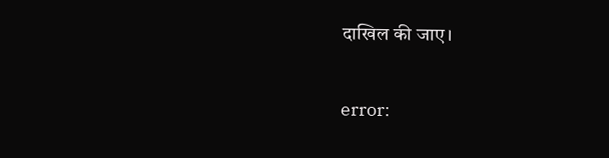दाखिल की जाए।

error: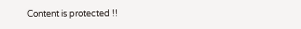Content is protected !!